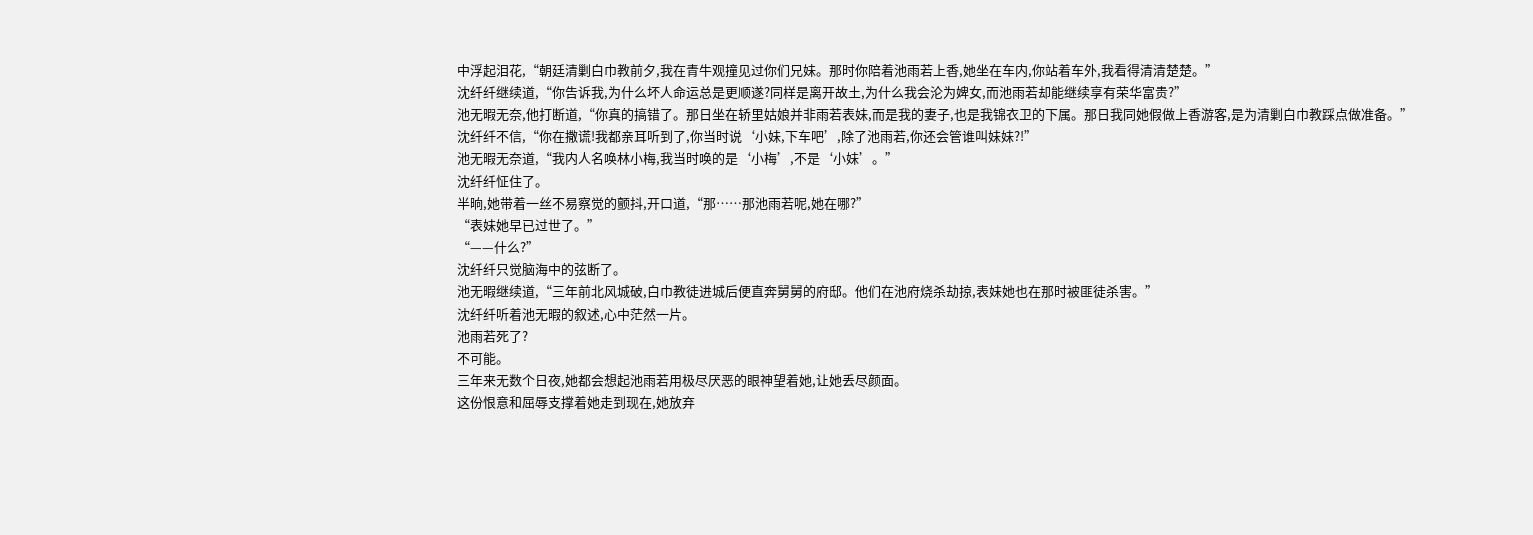中浮起泪花,“朝廷清剿白巾教前夕,我在青牛观撞见过你们兄妹。那时你陪着池雨若上香,她坐在车内,你站着车外,我看得清清楚楚。”
沈纤纤继续道,“你告诉我,为什么坏人命运总是更顺遂?同样是离开故土,为什么我会沦为婢女,而池雨若却能继续享有荣华富贵?”
池无暇无奈,他打断道,“你真的搞错了。那日坐在轿里姑娘并非雨若表妹,而是我的妻子,也是我锦衣卫的下属。那日我同她假做上香游客,是为清剿白巾教踩点做准备。”
沈纤纤不信,“你在撒谎!我都亲耳听到了,你当时说‘小妹,下车吧’,除了池雨若,你还会管谁叫妹妹?!”
池无暇无奈道,“我内人名唤林小梅,我当时唤的是‘小梅’,不是‘小妹’。”
沈纤纤怔住了。
半晌,她带着一丝不易察觉的颤抖,开口道,“那……那池雨若呢,她在哪?”
“表妹她早已过世了。”
“——什么?”
沈纤纤只觉脑海中的弦断了。
池无暇继续道,“三年前北风城破,白巾教徒进城后便直奔舅舅的府邸。他们在池府烧杀劫掠,表妹她也在那时被匪徒杀害。”
沈纤纤听着池无暇的叙述,心中茫然一片。
池雨若死了?
不可能。
三年来无数个日夜,她都会想起池雨若用极尽厌恶的眼神望着她,让她丢尽颜面。
这份恨意和屈辱支撑着她走到现在,她放弃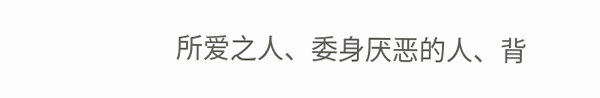所爱之人、委身厌恶的人、背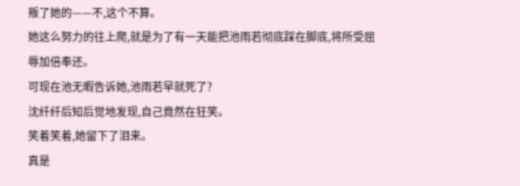叛了她的——不,这个不算。
她这么努力的往上爬,就是为了有一天能把池雨若彻底踩在脚底,将所受屈辱加倍奉还。
可现在池无暇告诉她,池雨若早就死了?
沈纤纤后知后觉地发现,自己竟然在狂笑。
笑着笑着,她留下了泪来。
真是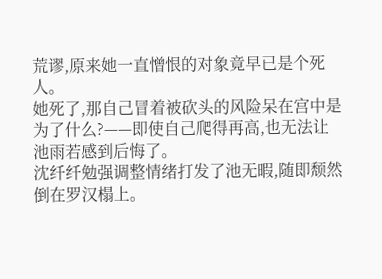荒谬,原来她一直憎恨的对象竟早已是个死人。
她死了,那自己冒着被砍头的风险呆在宫中是为了什么?——即使自己爬得再高,也无法让池雨若感到后悔了。
沈纤纤勉强调整情绪打发了池无暇,随即颓然倒在罗汉榻上。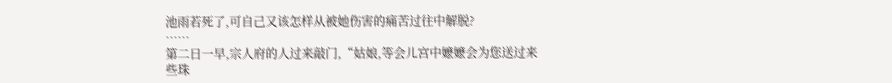池雨若死了,可自己又该怎样从被她伤害的痛苦过往中解脱?
……
第二日一早,宗人府的人过来敲门,“姑娘,等会儿宫中嬷嬷会为您送过来些珠